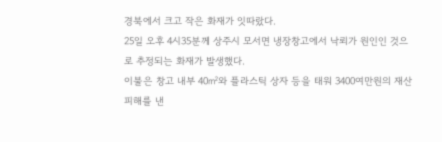경북에서 크고 작은 화재가 잇따랐다.
25일 오후 4시35분께 상주시 모서면 냉장창고에서 낙뢰가 원인인 것으로 추정되는 화재가 발생했다.
이불은 창고 내부 40㎡와 플라스틱 상자 등을 태워 3400여만원의 재산피해를 낸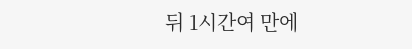뒤 1시간여 만에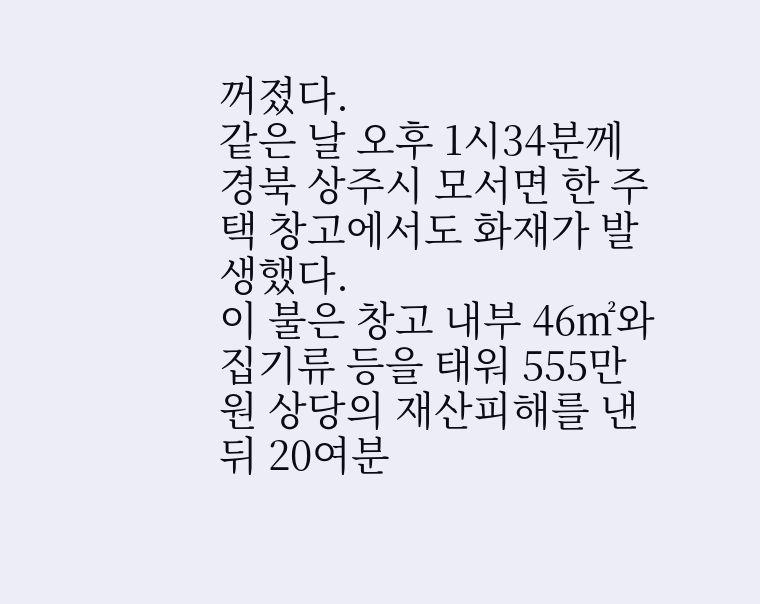꺼졌다.
같은 날 오후 1시34분께 경북 상주시 모서면 한 주택 창고에서도 화재가 발생했다.
이 불은 창고 내부 46㎡와 집기류 등을 태워 555만원 상당의 재산피해를 낸 뒤 20여분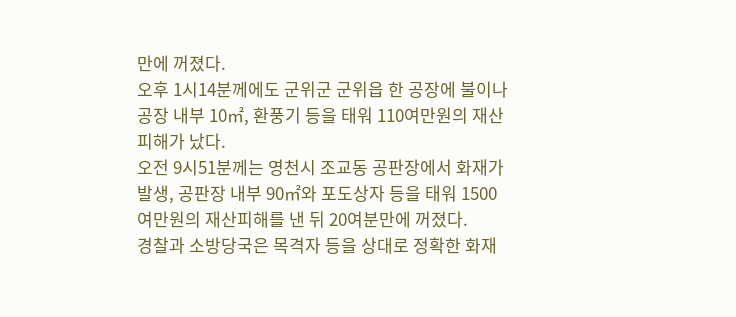만에 꺼졌다.
오후 1시14분께에도 군위군 군위읍 한 공장에 불이나 공장 내부 10㎡, 환풍기 등을 태워 110여만원의 재산피해가 났다.
오전 9시51분께는 영천시 조교동 공판장에서 화재가 발생, 공판장 내부 90㎡와 포도상자 등을 태워 1500여만원의 재산피해를 낸 뒤 20여분만에 꺼졌다.
경찰과 소방당국은 목격자 등을 상대로 정확한 화재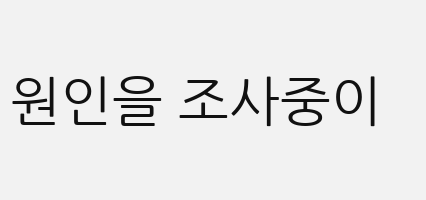원인을 조사중이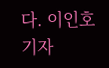다. 이인호 기자